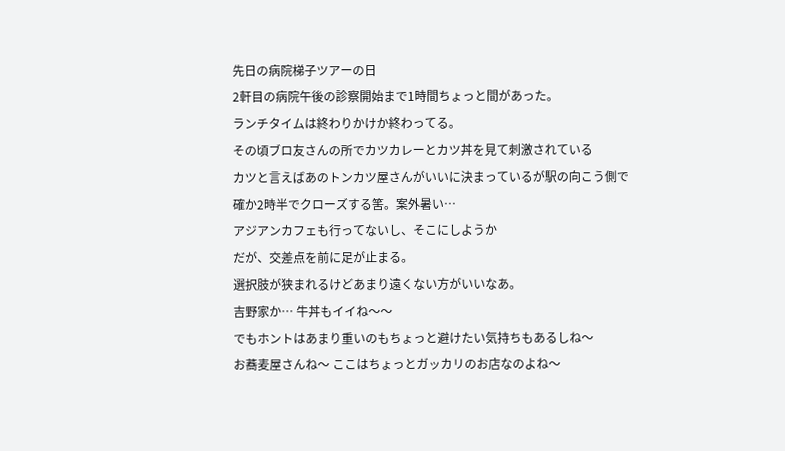先日の病院梯子ツアーの日
2軒目の病院午後の診察開始まで1時間ちょっと間があった。
ランチタイムは終わりかけか終わってる。
その頃ブロ友さんの所でカツカレーとカツ丼を見て刺激されている
カツと言えばあのトンカツ屋さんがいいに決まっているが駅の向こう側で
確か2時半でクローズする筈。案外暑い…
アジアンカフェも行ってないし、そこにしようか
だが、交差点を前に足が止まる。
選択肢が狭まれるけどあまり遠くない方がいいなあ。
吉野家か… 牛丼もイイね〜〜
でもホントはあまり重いのもちょっと避けたい気持ちもあるしね〜
お蕎麦屋さんね〜 ここはちょっとガッカリのお店なのよね〜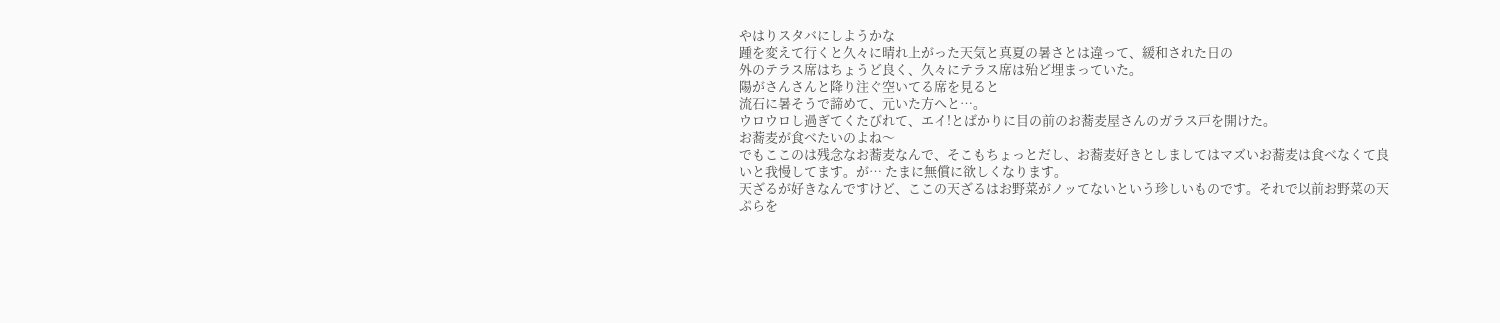やはりスタバにしようかな
踵を変えて行くと久々に晴れ上がった天気と真夏の暑さとは違って、緩和された日の
外のテラス席はちょうど良く、久々にテラス席は殆ど埋まっていた。
陽がさんさんと降り注ぐ空いてる席を見ると
流石に暑そうで諦めて、元いた方へと…。
ウロウロし過ぎてくたびれて、エイ!とばかりに目の前のお蕎麦屋さんのガラス戸を開けた。
お蕎麦が食べたいのよね〜
でもここのは残念なお蕎麦なんで、そこもちょっとだし、お蕎麦好きとしましてはマズいお蕎麦は食べなくて良いと我慢してます。が… たまに無償に欲しくなります。
天ざるが好きなんですけど、ここの天ざるはお野菜がノッてないという珍しいものです。それで以前お野菜の天ぷらを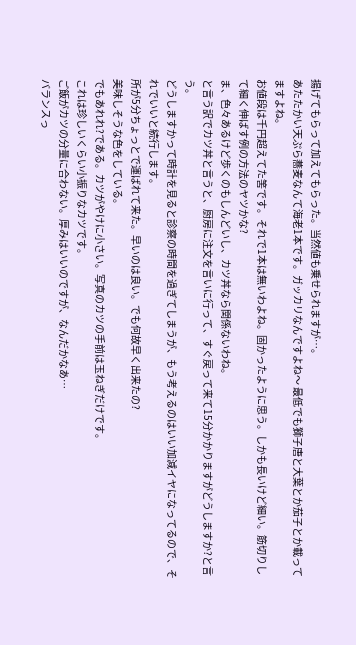揚げてもらって加えてもらった。当然値も乗せられますが…。
あたたかい天ぷら蕎麦なんて海老1本です。ガッカリなんですよね〜 最低でも獅子唐と大葉とか茄子とか載ってますよね。
お値段は千円超えてた筈です。それで1本は無いわよね。固かったように思う。しかも長いけど細い。筋切りして細く伸ばす例の方法のヤツかな?
ま、色々あるけど歩くのもしんどいし、カツ丼なら関係ないわね。
と言う訳でカツ丼と言うと、厨房に注文を言いに行って、すぐ戻って来て15分かかりますがどうしますか?と言う。
どうしますかって時計を見ると診察の時間を過ぎてしまうが、もう考えるのはいい加減イヤになってるので、それでいいと続行します。
所が5分ちょっとで運ばれて来た。早いのは良い。でも何故早く出来たの?
美味しそうな色をしている。
でもあれれ?である。カツがやけに小さい。写真のカツの手前は玉ねぎだけです。
これは珍しいくらい小振りなカツです。
ご飯がカツの分量に合わない。厚みはいいのですが、なんだかなあ…
バランスっ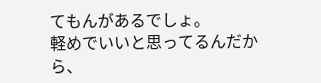てもんがあるでしょ。
軽めでいいと思ってるんだから、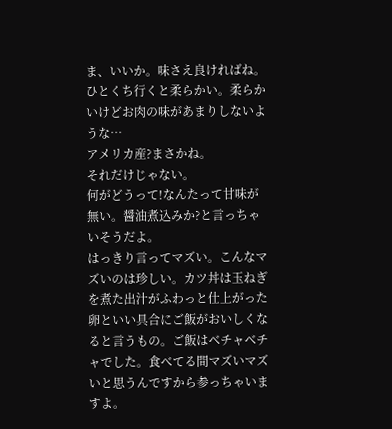ま、いいか。味さえ良ければね。
ひとくち行くと柔らかい。柔らかいけどお肉の味があまりしないような…
アメリカ産?まさかね。
それだけじゃない。
何がどうって!なんたって甘味が無い。醤油煮込みか?と言っちゃいそうだよ。
はっきり言ってマズい。こんなマズいのは珍しい。カツ丼は玉ねぎを煮た出汁がふわっと仕上がった卵といい具合にご飯がおいしくなると言うもの。ご飯はベチャベチャでした。食べてる間マズいマズいと思うんですから参っちゃいますよ。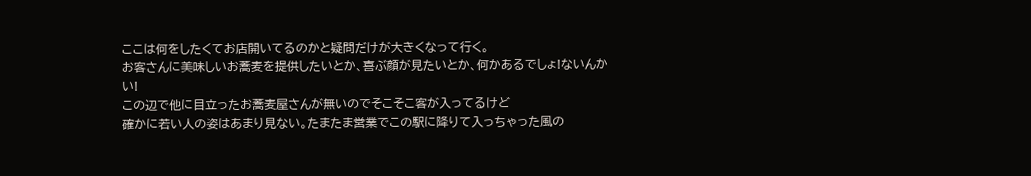ここは何をしたくてお店開いてるのかと疑問だけが大きくなって行く。
お客さんに美味しいお蕎麦を提供したいとか、喜ぶ顔が見たいとか、何かあるでしょ!ないんかい!
この辺で他に目立ったお蕎麦屋さんが無いのでそこそこ客が入ってるけど
確かに若い人の姿はあまり見ない。たまたま営業でこの駅に降りて入っちゃった風の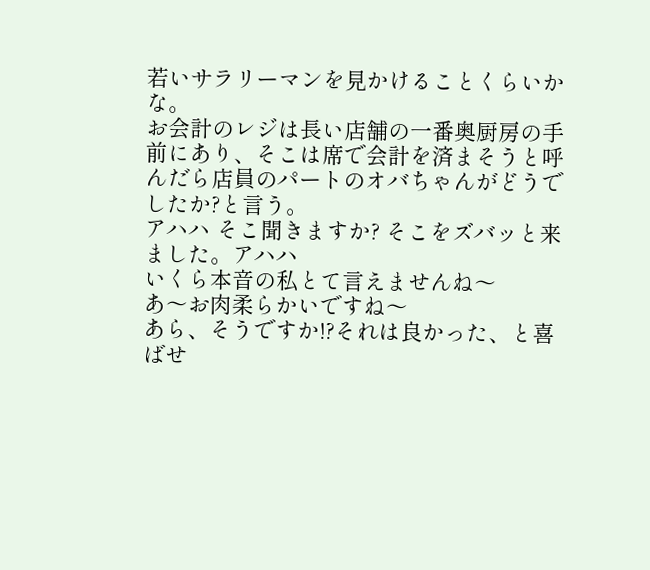若いサラリーマンを見かけることくらいかな。
お会計のレジは長い店舗の一番奥厨房の手前にあり、そこは席で会計を済まそうと呼んだら店員のパートのオバちゃんがどうでしたか?と言う。
アハハ そこ聞きますか? そこをズバッと来ました。アハハ
いくら本音の私とて言えませんね〜
あ〜お肉柔らかいですね〜
あら、そうですか!?それは良かった、と喜ばせ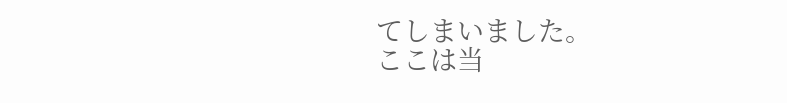てしまいました。
ここは当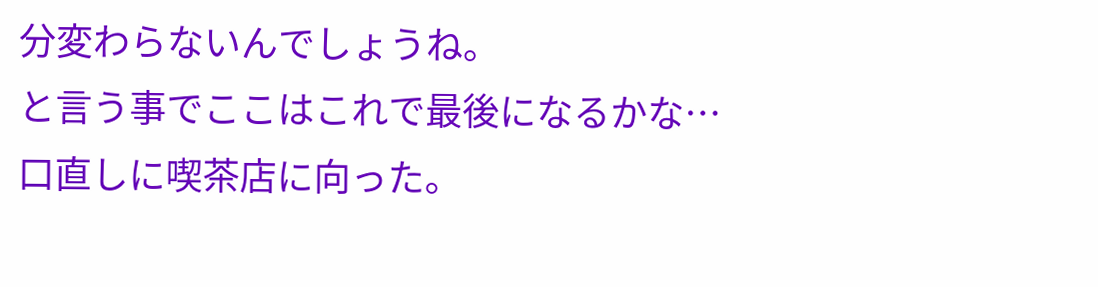分変わらないんでしょうね。
と言う事でここはこれで最後になるかな…
口直しに喫茶店に向った。